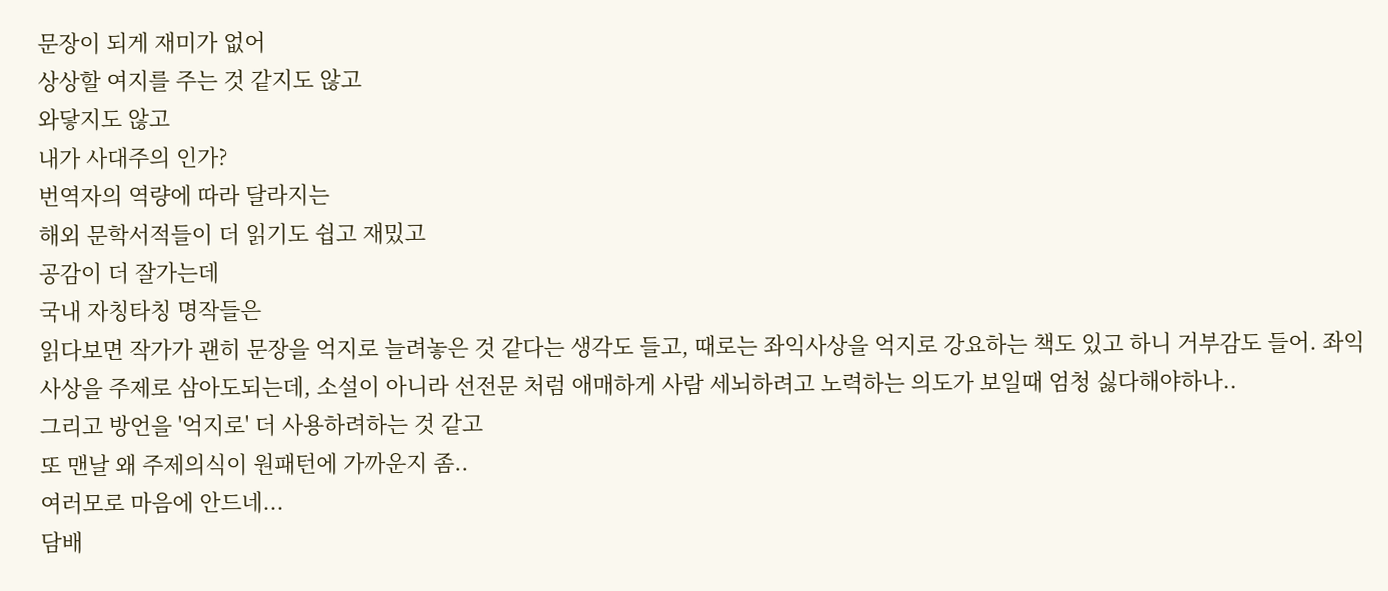문장이 되게 재미가 없어
상상할 여지를 주는 것 같지도 않고
와닿지도 않고
내가 사대주의 인가?
번역자의 역량에 따라 달라지는
해외 문학서적들이 더 읽기도 쉽고 재밌고
공감이 더 잘가는데
국내 자칭타칭 명작들은
읽다보면 작가가 괜히 문장을 억지로 늘려놓은 것 같다는 생각도 들고, 때로는 좌익사상을 억지로 강요하는 책도 있고 하니 거부감도 들어. 좌익사상을 주제로 삼아도되는데, 소설이 아니라 선전문 처럼 애매하게 사람 세뇌하려고 노력하는 의도가 보일때 엄청 싫다해야하나..
그리고 방언을 '억지로' 더 사용하려하는 것 같고
또 맨날 왜 주제의식이 원패턴에 가까운지 좀..
여러모로 마음에 안드네...
담배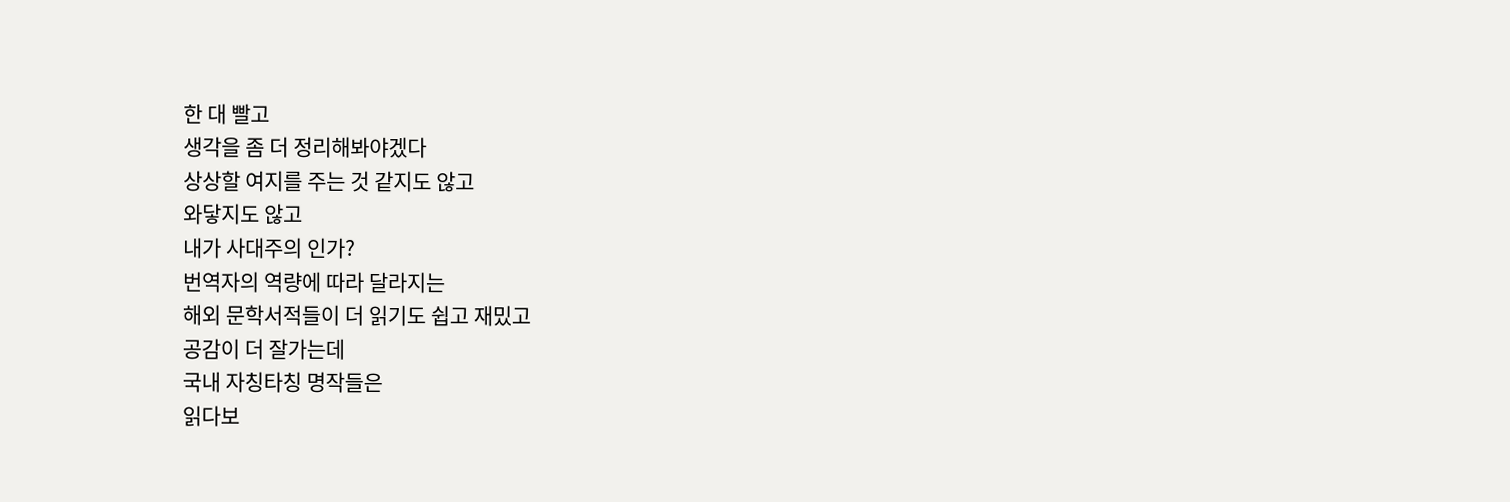한 대 빨고
생각을 좀 더 정리해봐야겠다
상상할 여지를 주는 것 같지도 않고
와닿지도 않고
내가 사대주의 인가?
번역자의 역량에 따라 달라지는
해외 문학서적들이 더 읽기도 쉽고 재밌고
공감이 더 잘가는데
국내 자칭타칭 명작들은
읽다보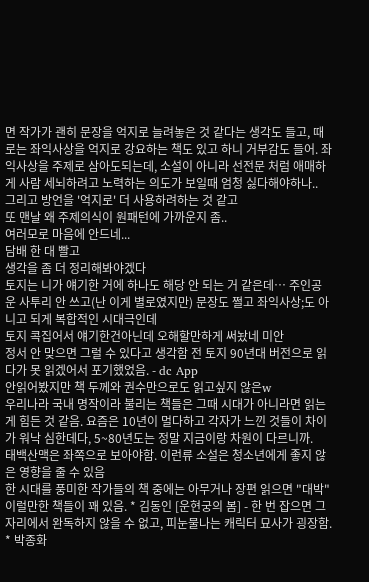면 작가가 괜히 문장을 억지로 늘려놓은 것 같다는 생각도 들고, 때로는 좌익사상을 억지로 강요하는 책도 있고 하니 거부감도 들어. 좌익사상을 주제로 삼아도되는데, 소설이 아니라 선전문 처럼 애매하게 사람 세뇌하려고 노력하는 의도가 보일때 엄청 싫다해야하나..
그리고 방언을 '억지로' 더 사용하려하는 것 같고
또 맨날 왜 주제의식이 원패턴에 가까운지 좀..
여러모로 마음에 안드네...
담배 한 대 빨고
생각을 좀 더 정리해봐야겠다
토지는 니가 얘기한 거에 하나도 해당 안 되는 거 같은데… 주인공운 사투리 안 쓰고(난 이게 별로였지만) 문장도 쩔고 좌익사상;도 아니고 되게 복합적인 시대극인데
토지 콕집어서 얘기한건아닌데 오해할만하게 써놨네 미안
정서 안 맞으면 그럴 수 있다고 생각함 전 토지 90년대 버전으로 읽다가 못 읽겠어서 포기했었음. - dc App
안읽어봤지만 책 두께와 권수만으로도 읽고싶지 않은w
우리나라 국내 명작이라 불리는 책들은 그때 시대가 아니라면 읽는 게 힘든 것 같음. 요즘은 10년이 멀다하고 각자가 느낀 것들이 차이가 워낙 심한데다, 5~80년도는 정말 지금이랑 차원이 다르니까.
태백산맥은 좌쪽으로 보아야함. 이런류 소설은 청소년에게 좋지 않은 영향을 줄 수 있음
한 시대를 풍미한 작가들의 책 중에는 아무거나 장편 읽으면 "대박"이럴만한 책들이 꽤 있음. * 김동인 [운현궁의 봄] - 한 번 잡으면 그 자리에서 완독하지 않을 수 없고, 피눈물나는 캐릭터 묘사가 굉장함. * 박종화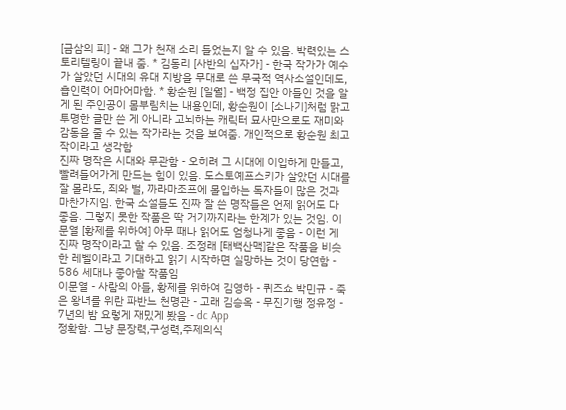[금삼의 피] - 왜 그가 천재 소리 들었는지 알 수 있음. 박력있는 스토리텔링이 끝내 줌. * 김동리 [사반의 십자가] - 한국 작가가 예수가 살았던 시대의 유대 지방을 무대로 쓴 무국적 역사소설인데도, 흡인력이 어마어마함. * 황순원 [일월] - 백정 집안 아들인 것을 알게 된 주인공이 몸부림치는 내용인데, 황순원이 [소나기]처럼 맑고 투명한 글만 쓴 게 아니라 고뇌하는 캐릭터 묘사만으로도 재미와 감동을 줄 수 있는 작가라는 것을 보여줌. 개인적으로 황순원 최고작이라고 생각함
진짜 명작은 시대와 무관함 - 오히려 그 시대에 이입하게 만들고, 빨려들어가게 만드는 힘이 있음. 도스토예프스키가 살았던 시대를 잘 몰라도, 죄와 벌, 까라마조프에 몰입하는 독자들이 많은 것과 마찬가지임. 한국 소설들도 진짜 잘 쓴 명작들은 언제 읽어도 다 좋음. 그렇지 못한 작품은 딱 거기까지라는 한계가 있는 것임. 이문열 [황제를 위하여] 아무 때나 읽어도 엄청나게 좋음 - 이런 게 진짜 명작이라고 할 수 있음. 조정래 [태백산맥]같은 작품을 비슷한 레벨이라고 기대하고 읽기 시작하면 실망하는 것이 당연함 - 586 세대나 좋아할 작품임
이문열 - 사람의 아들, 황제를 위하여 김영하 - 퀴즈쇼 박민규 - 죽은 왕녀를 위란 파반느 천명관 - 고래 김승옥 - 무진기행 정유정 - 7년의 밤 요렇게 재밌게 봤음 - dc App
정확함. 그냥 문장력,구성력,주제의식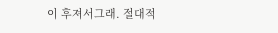이 후져서그래. 절대적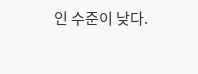인 수준이 낮다.